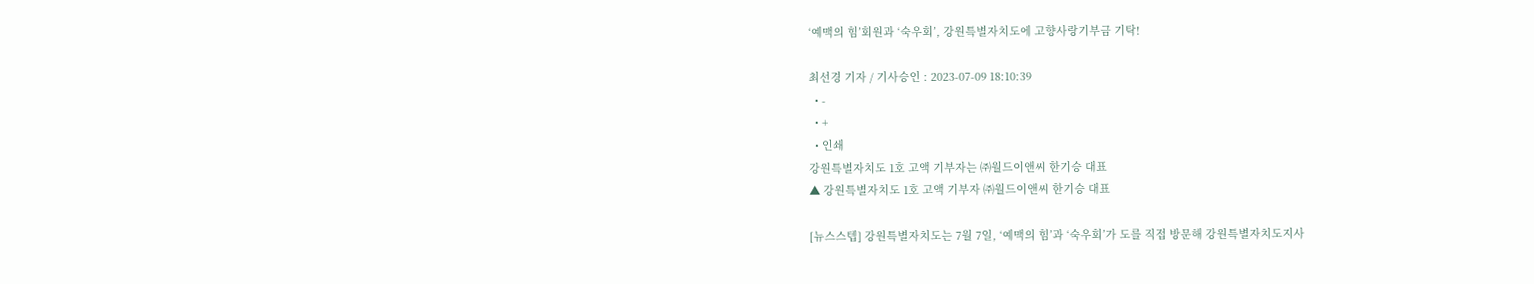‘예맥의 힘’회원과 ‘숙우회’, 강원특별자치도에 고향사랑기부금 기탁!

최선경 기자 / 기사승인 : 2023-07-09 18:10:39
  • -
  • +
  • 인쇄
강원특별자치도 1호 고액 기부자는 ㈜월드이앤씨 한기승 대표
▲ 강원특별자치도 1호 고액 기부자 ㈜월드이앤씨 한기승 대표

[뉴스스텝] 강원특별자치도는 7월 7일, ‘예맥의 힘’과 ‘숙우회’가 도를 직접 방문해 강원특별자치도지사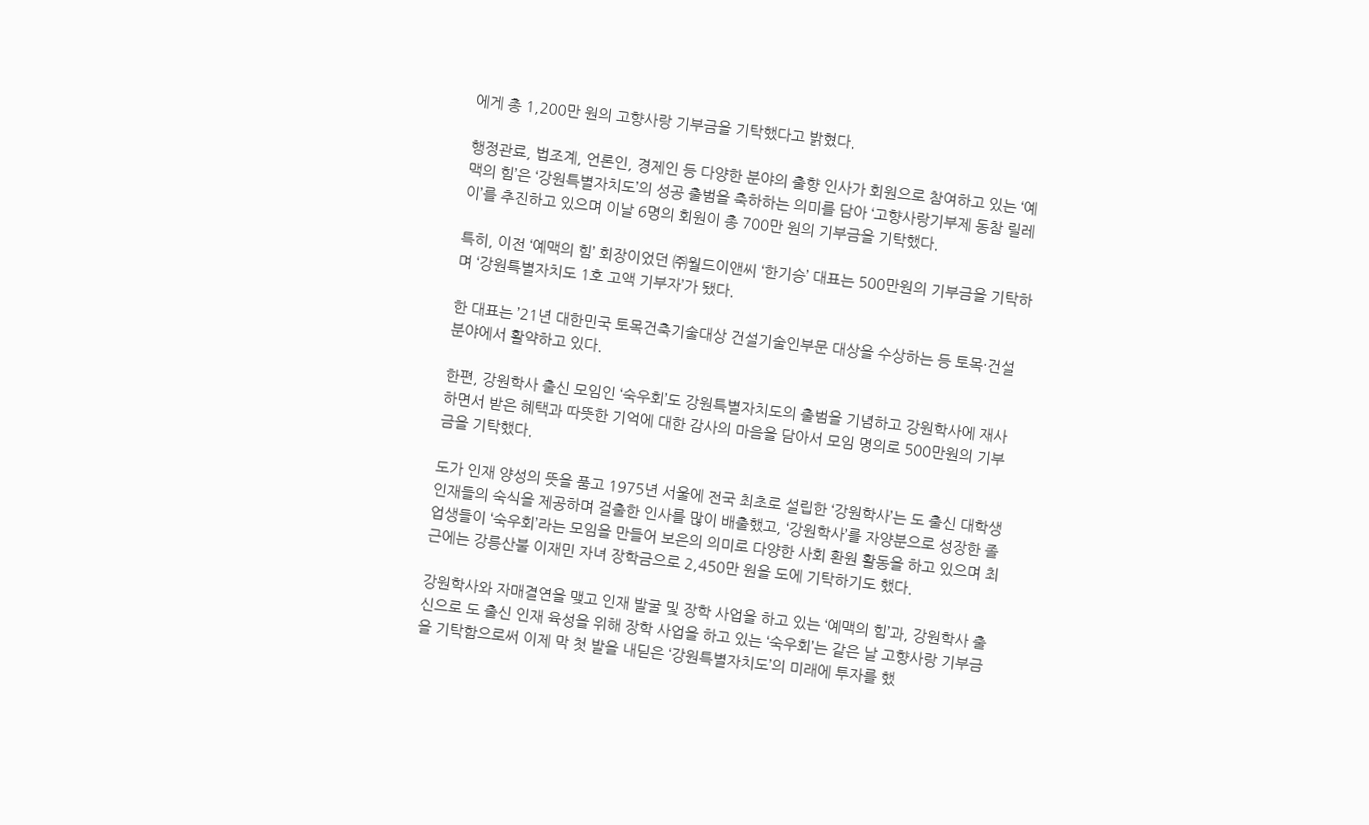에게 총 1,200만 원의 고향사랑 기부금을 기탁했다고 밝혔다.

행정관료, 법조계, 언론인, 경제인 등 다양한 분야의 출향 인사가 회원으로 참여하고 있는 ‘예맥의 힘’은 ‘강원특별자치도’의 성공 출범을 축하하는 의미를 담아 ‘고향사랑기부제 동참 릴레이’를 추진하고 있으며 이날 6명의 회원이 총 700만 원의 기부금을 기탁했다.

특히, 이전 ‘예맥의 힘’ 회장이었던 ㈜월드이앤씨 ‘한기승’ 대표는 500만원의 기부금을 기탁하며 ‘강원특별자치도 1호 고액 기부자’가 됐다.

한 대표는 ’21년 대한민국 토목건축기술대상 건설기술인부문 대상을 수상하는 등 토목·건설 분야에서 활약하고 있다.

한편, 강원학사 출신 모임인 ‘숙우회’도 강원특별자치도의 출범을 기념하고 강원학사에 재사하면서 받은 혜택과 따뜻한 기억에 대한 감사의 마음을 담아서 모임 명의로 500만원의 기부금을 기탁했다.

도가 인재 양성의 뜻을 품고 1975년 서울에 전국 최초로 설립한 ‘강원학사’는 도 출신 대학생 인재들의 숙식을 제공하며 걸출한 인사를 많이 배출했고, ‘강원학사’를 자양분으로 성장한 졸업생들이 ‘숙우회’라는 모임을 만들어 보은의 의미로 다양한 사회 환원 활동을 하고 있으며 최근에는 강릉산불 이재민 자녀 장학금으로 2,450만 원을 도에 기탁하기도 했다.

강원학사와 자매결연을 맺고 인재 발굴 및 장학 사업을 하고 있는 ‘예맥의 힘’과, 강원학사 출신으로 도 출신 인재 육성을 위해 장학 사업을 하고 있는 ‘숙우회’는 같은 날 고향사랑 기부금을 기탁함으로써 이제 막 첫 발을 내딛은 ‘강원특별자치도’의 미래에 투자를 했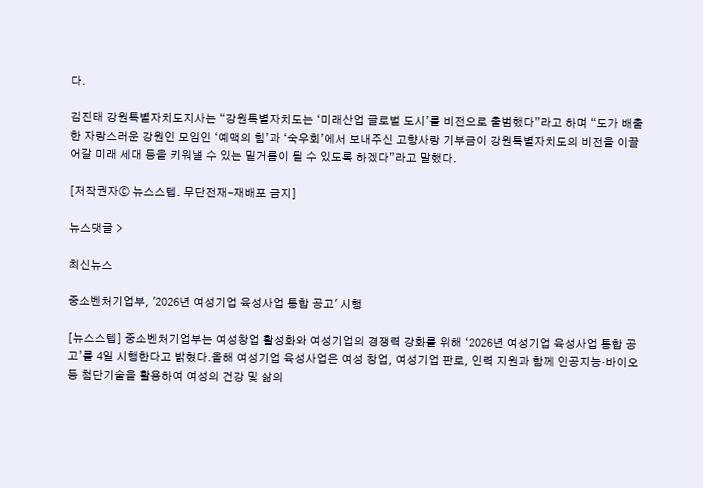다.

김진태 강원특별자치도지사는 “강원특별자치도는 ‘미래산업 글로벌 도시’를 비전으로 출범했다”라고 하며 “도가 배출한 자랑스러운 강원인 모임인 ‘예맥의 힘’과 ‘숙우회’에서 보내주신 고향사랑 기부금이 강원특별자치도의 비전을 이끌어갈 미래 세대 등을 키워낼 수 있는 밑거름이 될 수 있도록 하겠다”라고 말했다.

[저작권자ⓒ 뉴스스텝. 무단전재-재배포 금지]

뉴스댓글 >

최신뉴스

중소벤처기업부, '2026년 여성기업 육성사업 통합 공고' 시행

[뉴스스텝] 중소벤처기업부는 여성창업 활성화와 여성기업의 경쟁력 강화를 위해 ‘2026년 여성기업 육성사업 통합 공고’를 4일 시행한다고 밝혔다.올해 여성기업 육성사업은 여성 창업, 여성기업 판로, 인력 지원과 함께 인공지능‧바이오 등 첨단기술을 활용하여 여성의 건강 및 삶의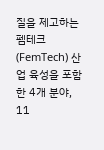질을 제고하는 펨테크(FemTech) 산업 육성을 포함한 4개 분야, 11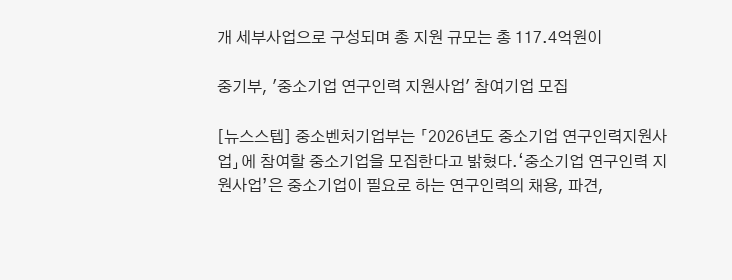개 세부사업으로 구성되며 총 지원 규모는 총 117.4억원이

중기부, '중소기업 연구인력 지원사업' 참여기업 모집

[뉴스스텝] 중소벤처기업부는 「2026년도 중소기업 연구인력지원사업」에 참여할 중소기업을 모집한다고 밝혔다.‘중소기업 연구인력 지원사업’은 중소기업이 필요로 하는 연구인력의 채용, 파견,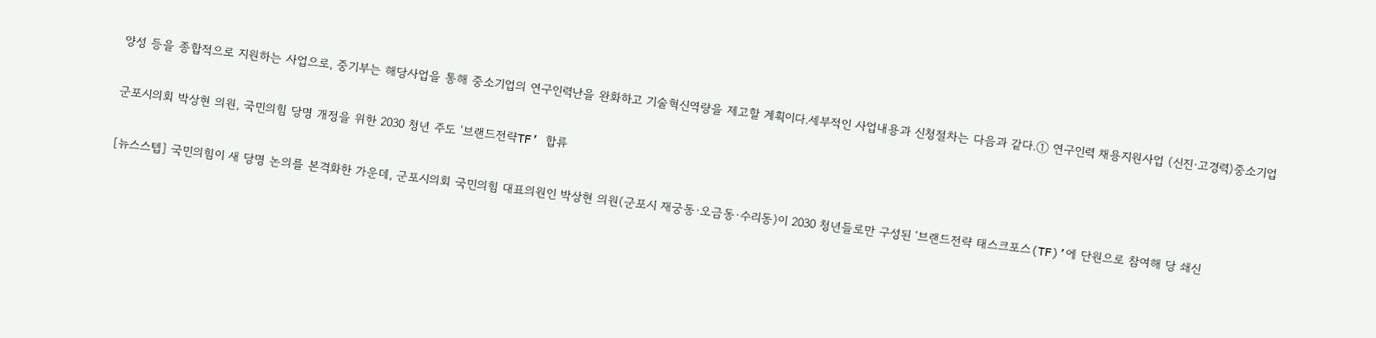양성 등을 종합적으로 지원하는 사업으로, 중기부는 해당사업을 통해 중소기업의 연구인력난을 완화하고 기술혁신역량을 제고할 계획이다.세부적인 사업내용과 신청절차는 다음과 같다.① 연구인력 채용지원사업 (신진·고경력)중소기업

군포시의회 박상현 의원, 국민의힘 당명 개정을 위한 2030 청년 주도 ‘브랜드전략TF’ 합류

[뉴스스텝] 국민의힘이 새 당명 논의를 본격화한 가운데, 군포시의회 국민의힘 대표의원인 박상현 의원(군포시 재궁동·오금동·수리동)이 2030 청년들로만 구성된 ‘브랜드전략 태스크포스(TF)’에 단원으로 참여해 당 쇄신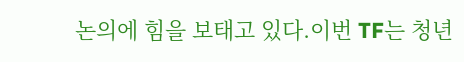논의에 힘을 보태고 있다.이번 TF는 청년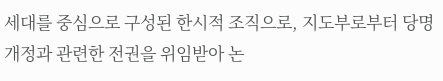세대를 중심으로 구성된 한시적 조직으로, 지도부로부터 당명 개정과 관련한 전권을 위임받아 논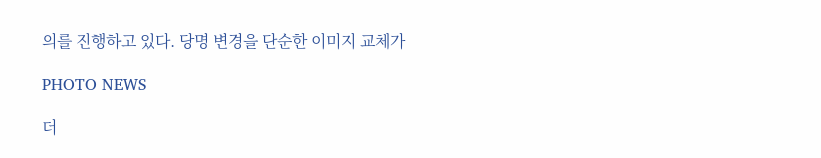의를 진행하고 있다. 당명 변경을 단순한 이미지 교체가

PHOTO NEWS

더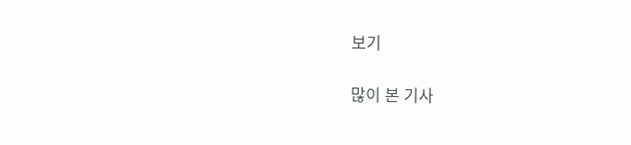보기

많이 본 기사